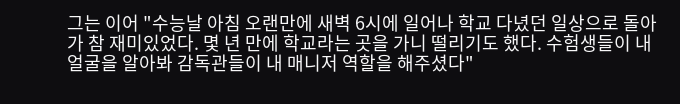그는 이어 "수능날 아침 오랜만에 새벽 6시에 일어나 학교 다녔던 일상으로 돌아가 참 재미있었다. 몇 년 만에 학교라는 곳을 가니 떨리기도 했다. 수험생들이 내 얼굴을 알아봐 감독관들이 내 매니저 역할을 해주셨다"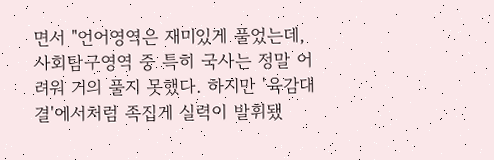면서 "언어영역은 재미있게 풀었는데, 사회탐구영역 중 특히 국사는 정말 어려워 거의 풀지 못했다. 하지만 '육감대결'에서처럼 족집게 실력이 발휘됐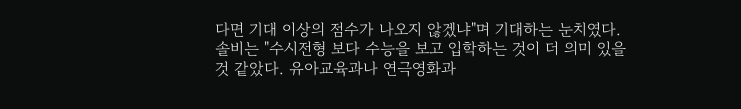다면 기대 이상의 점수가 나오지 않겠냐"며 기대하는 눈치였다.
솔비는 "수시전형 보다 수능을 보고 입학하는 것이 더 의미 있을 것 같았다. 유아교육과나 연극영화과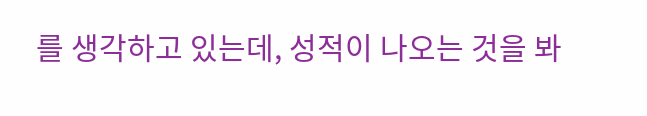를 생각하고 있는데, 성적이 나오는 것을 봐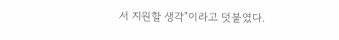서 지원할 생각"이라고 덧붙였다.